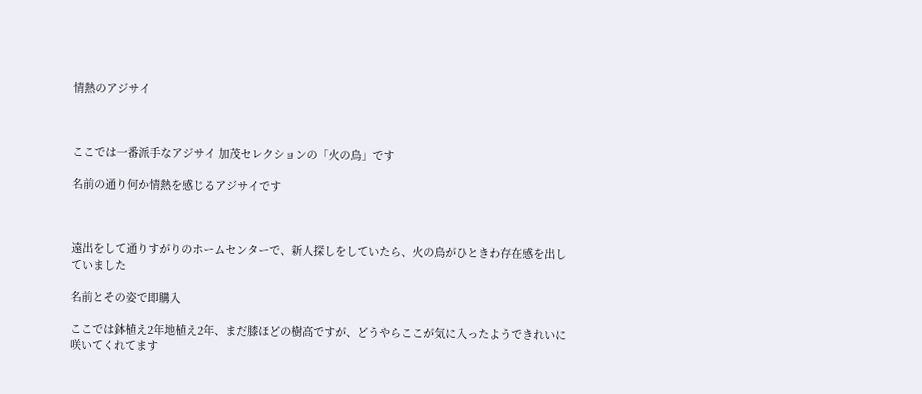情熱のアジサイ



ここでは一番派手なアジサイ 加茂セレクションの「火の鳥」です

名前の通り何か情熱を感じるアジサイです



遠出をして通りすがりのホームセンターで、新人探しをしていたら、火の鳥がひときわ存在感を出していました

名前とその姿で即購入

ここでは鉢植え2年地植え2年、まだ膝ほどの樹高ですが、どうやらここが気に入ったようできれいに咲いてくれてます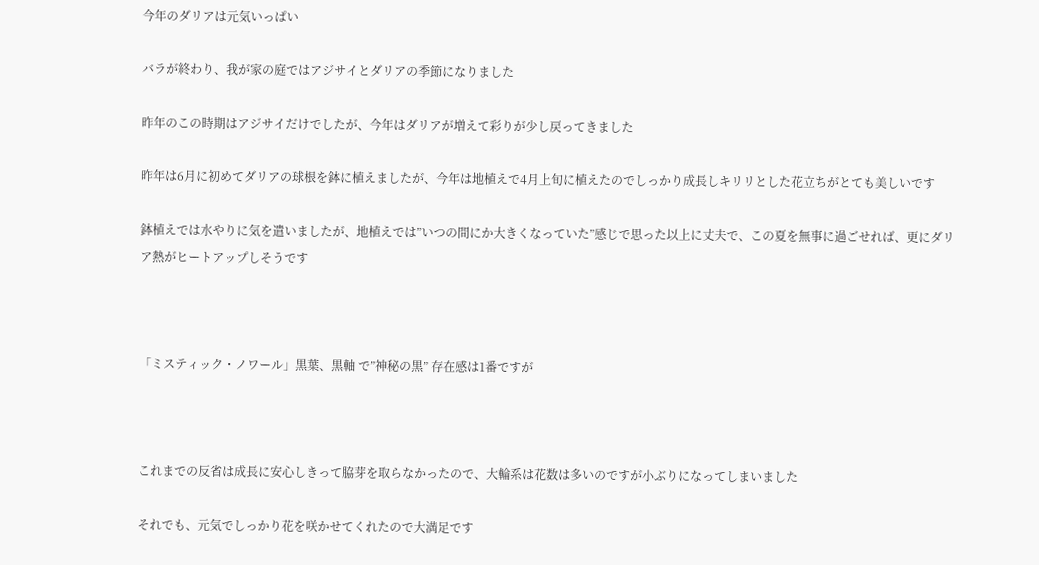今年のダリアは元気いっぱい

バラが終わり、我が家の庭ではアジサイとダリアの季節になりました

昨年のこの時期はアジサイだけでしたが、今年はダリアが増えて彩りが少し戻ってきました

昨年は6月に初めてダリアの球根を鉢に植えましたが、今年は地植えで4月上旬に植えたのでしっかり成長しキリリとした花立ちがとても美しいです

鉢植えでは水やりに気を遣いましたが、地植えでは”いつの間にか大きくなっていた”感じで思った以上に丈夫で、この夏を無事に過ごせれば、更にダリア熱がヒートアップしそうです



「ミスティック・ノワール」黒葉、黒軸 で”神秘の黒” 存在感は1番ですが



これまでの反省は成長に安心しきって脇芽を取らなかったので、大輪系は花数は多いのですが小ぶりになってしまいました

それでも、元気でしっかり花を咲かせてくれたので大満足です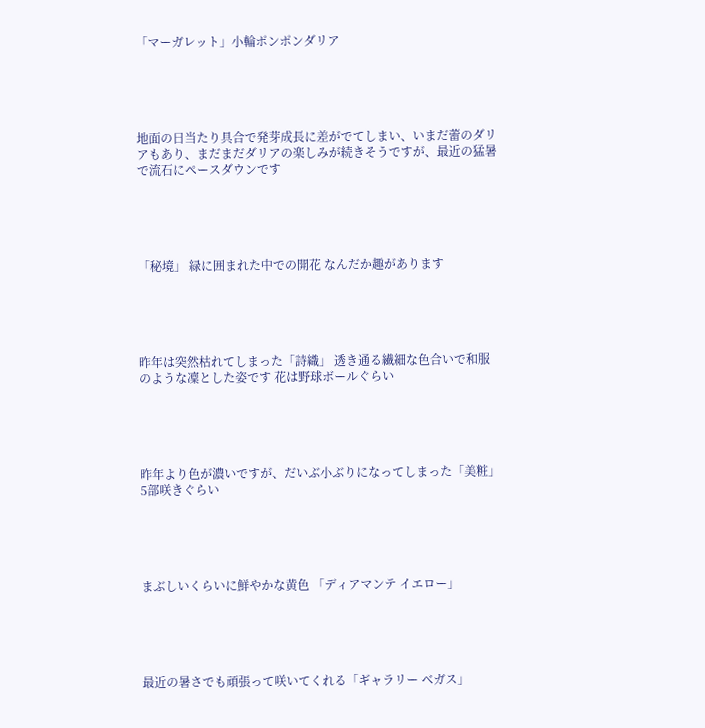「マーガレット」小輪ポンポンダリア





地面の日当たり具合で発芽成長に差がでてしまい、いまだ蕾のダリアもあり、まだまだダリアの楽しみが続きそうですが、最近の猛暑で流石にペースダウンです





「秘境」 緑に囲まれた中での開花 なんだか趣があります





昨年は突然枯れてしまった「詩織」 透き通る繊細な色合いで和服のような凜とした姿です 花は野球ボールぐらい





昨年より色が濃いですが、だいぶ小ぶりになってしまった「美粧」5部咲きぐらい





まぶしいくらいに鮮やかな黄色 「ディアマンテ イエロー」





最近の暑さでも頑張って咲いてくれる「ギャラリー ベガス」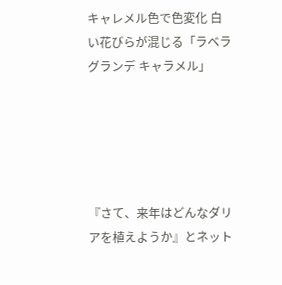キャレメル色で色変化 白い花びらが混じる「ラベラグランデ キャラメル」





『さて、来年はどんなダリアを植えようか』とネット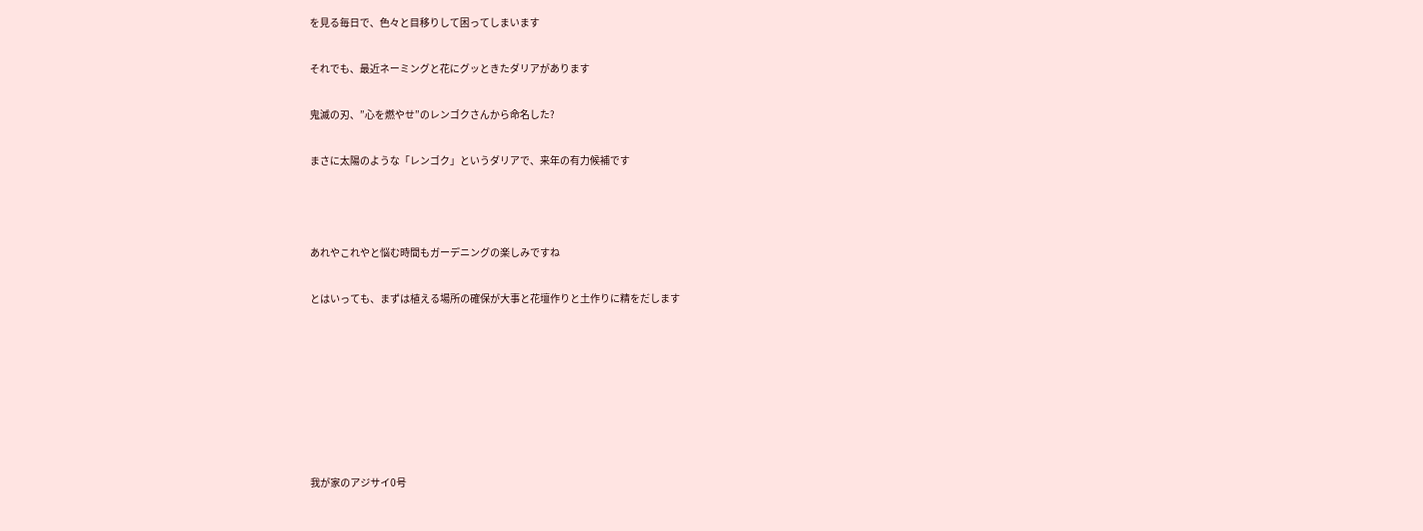を見る毎日で、色々と目移りして困ってしまいます

それでも、最近ネーミングと花にグッときたダリアがあります

鬼滅の刃、”心を燃やせ”のレンゴクさんから命名した?

まさに太陽のような「レンゴク」というダリアで、来年の有力候補です



あれやこれやと悩む時間もガーデニングの楽しみですね

とはいっても、まずは植える場所の確保が大事と花壇作りと土作りに精をだします







我が家のアジサイ0号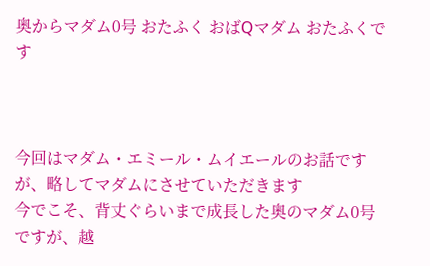奥からマダム0号 おたふく おばQマダム おたふくです



今回はマダム・エミール・ムイエールのお話ですが、略してマダムにさせていただきます
今でこそ、背丈ぐらいまで成長した奥のマダム0号ですが、越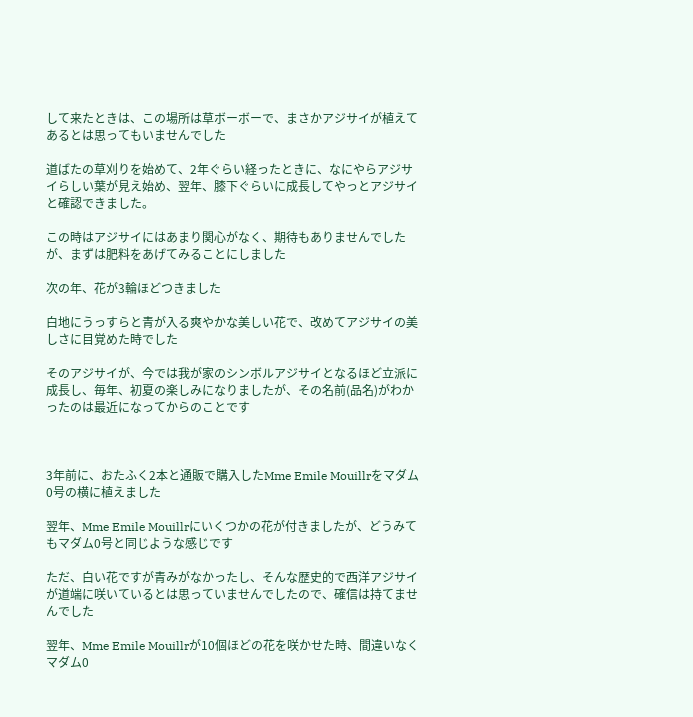して来たときは、この場所は草ボーボーで、まさかアジサイが植えてあるとは思ってもいませんでした

道ばたの草刈りを始めて、2年ぐらい経ったときに、なにやらアジサイらしい葉が見え始め、翌年、膝下ぐらいに成長してやっとアジサイと確認できました。

この時はアジサイにはあまり関心がなく、期待もありませんでしたが、まずは肥料をあげてみることにしました

次の年、花が3輪ほどつきました

白地にうっすらと青が入る爽やかな美しい花で、改めてアジサイの美しさに目覚めた時でした

そのアジサイが、今では我が家のシンボルアジサイとなるほど立派に成長し、毎年、初夏の楽しみになりましたが、その名前(品名)がわかったのは最近になってからのことです



3年前に、おたふく2本と通販で購入したMme Emile Mouillrをマダム0号の横に植えました

翌年、Mme Emile Mouillrにいくつかの花が付きましたが、どうみてもマダム0号と同じような感じです

ただ、白い花ですが青みがなかったし、そんな歴史的で西洋アジサイが道端に咲いているとは思っていませんでしたので、確信は持てませんでした

翌年、Mme Emile Mouillrが10個ほどの花を咲かせた時、間違いなくマダム0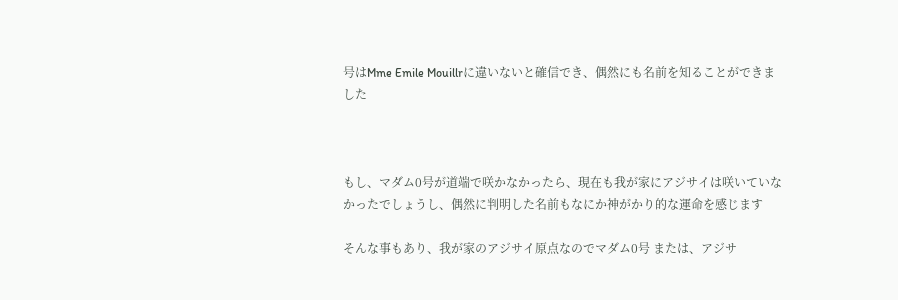号はMme Emile Mouillrに違いないと確信でき、偶然にも名前を知ることができました



もし、マダム0号が道端で咲かなかったら、現在も我が家にアジサイは咲いていなかったでしょうし、偶然に判明した名前もなにか神がかり的な運命を感じます

そんな事もあり、我が家のアジサイ原点なのでマダム0号 または、アジサ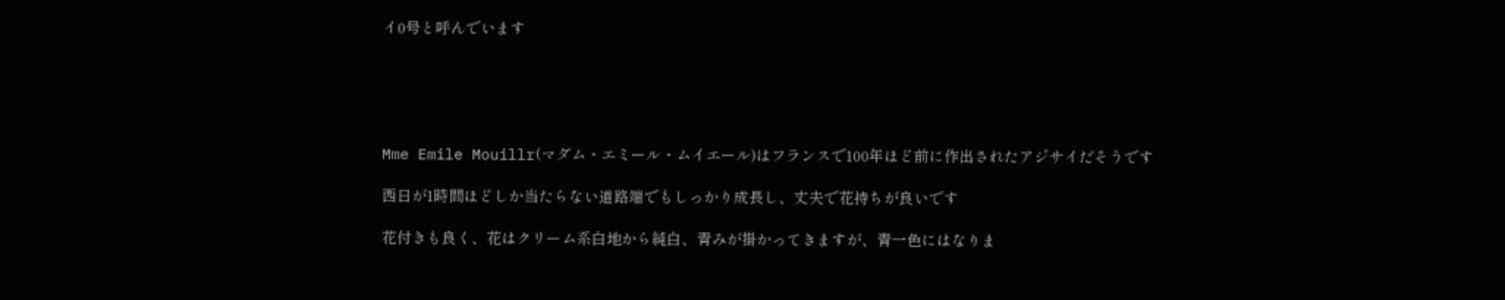イ0号と呼んでいます





Mme Emile Mouillr(マダム・エミール・ムイエール)はフランスで100年ほど前に作出されたアジサイだそうです

西日が1時間ほどしか当たらない道路端でもしっかり成長し、丈夫で花持ちが良いです

花付きも良く、花はクリーム系白地から純白、青みが掛かってきますが、青一色にはなりま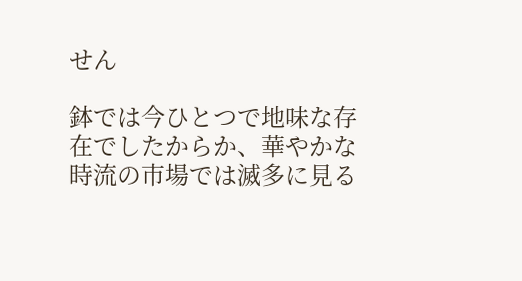せん

鉢では今ひとつで地味な存在でしたからか、華やかな時流の市場では滅多に見る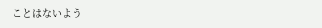ことはないよう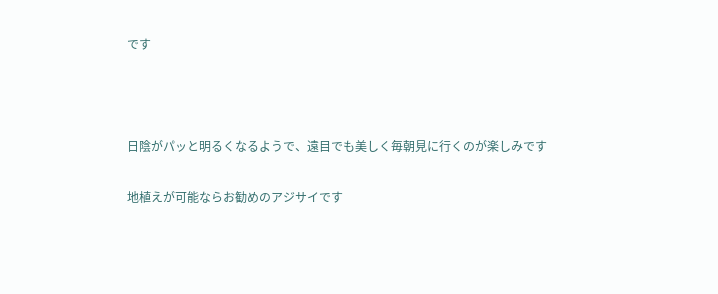です



日陰がパッと明るくなるようで、遠目でも美しく毎朝見に行くのが楽しみです

地植えが可能ならお勧めのアジサイです